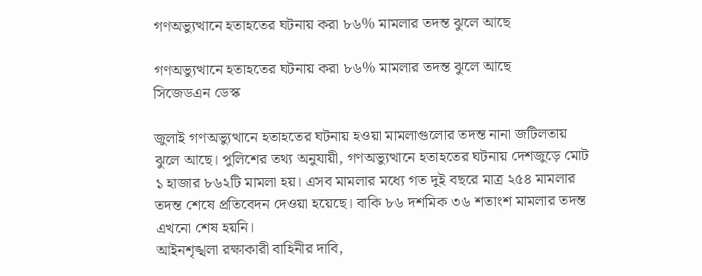গণঅভ্যুত্থানে হতাহতের ঘটনায় করা ৮৬% মামলার তদন্ত ঝুলে আছে

গণঅভ্যুত্থানে হতাহতের ঘটনায় করা ৮৬% মামলার তদন্ত ঝুলে আছে
সিজেডএন ডেস্ক

জুলাই গণঅভ্যুত্থানে হতাহতের ঘটনায় হওয়া মামলাগুলোর তদন্ত নানা জটিলতায় ঝুলে আছে। পুলিশের তথ্য অনুযায়ী, গণঅভ্যুত্থানে হতাহতের ঘটনায় দেশজুড়ে মোট ১ হাজার ৮৬২টি মামলা হয়। এসব মামলার মধ্যে গত দুই বছরে মাত্র ২৫৪ মামলার তদন্ত শেষে প্রতিবেদন দেওয়া হয়েছে। বাকি ৮৬ দশমিক ৩৬ শতাংশ মামলার তদন্ত এখনো শেষ হয়নি।
আইনশৃঙ্খলা রক্ষাকারী বাহিনীর দাবি,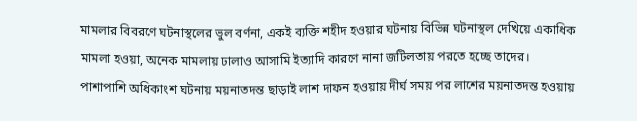মামলার বিবরণে ঘটনাস্থলের ভুল বর্ণনা, একই ব্যক্তি শহীদ হওয়ার ঘটনায় বিভিন্ন ঘটনাস্থল দেখিয়ে একাধিক মামলা হওয়া, অনেক মামলায় ঢালাও আসামি ইত্যাদি কারণে নানা জটিলতায় পরতে হচ্ছে তাদের। পাশাপাশি অধিকাংশ ঘটনায় ময়নাতদন্ত ছাড়াই লাশ দাফন হওয়ায় দীর্ঘ সময় পর লাশের ময়নাতদন্ত হওয়ায়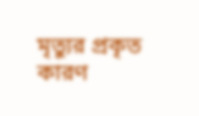মৃত্যুর প্রকৃত কারণ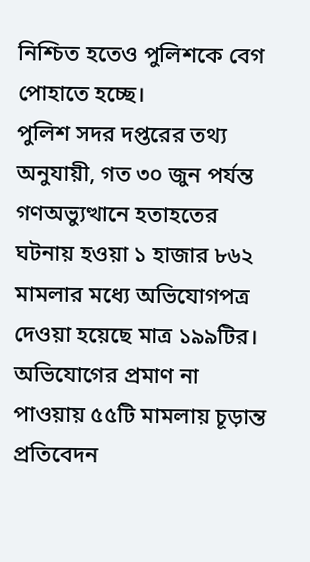নিশ্চিত হতেও পুলিশকে বেগ পোহাতে হচ্ছে।
পুলিশ সদর দপ্তরের তথ্য অনুযায়ী, গত ৩০ জুন পর্যন্ত গণঅভ্যুত্থানে হতাহতের ঘটনায় হওয়া ১ হাজার ৮৬২ মামলার মধ্যে অভিযোগপত্র দেওয়া হয়েছে মাত্র ১৯৯টির। অভিযোগের প্রমাণ না পাওয়ায় ৫৫টি মামলায় চূড়ান্ত প্রতিবেদন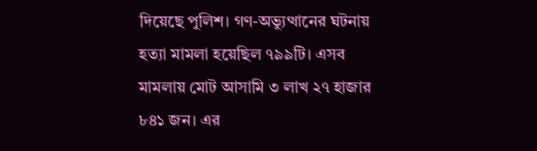দিয়েছে পুলিশ। গণ-অভ্যুত্থানের ঘটনায় হত্যা মামলা হয়েছিল ৭৯৯টি। এসব মামলায় মোট আসামি ৩ লাখ ২৭ হাজার ৮৪১ জন। এর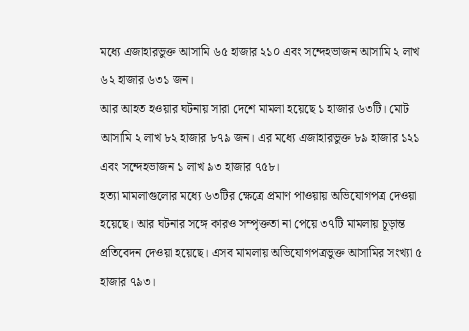মধ্যে এজাহারভুক্ত আসামি ৬৫ হাজার ২১০ এবং সন্দেহভাজন আসামি ২ লাখ ৬২ হাজার ৬৩১ জন।
আর আহত হওয়ার ঘটনায় সারা দেশে মামলা হয়েছে ১ হাজার ৬৩টি। মোট আসামি ২ লাখ ৮২ হাজার ৮৭৯ জন। এর মধ্যে এজাহারভুক্ত ৮৯ হাজার ১২১ এবং সন্দেহভাজন ১ লাখ ৯৩ হাজার ৭৫৮।
হত্যা মামলাগুলোর মধ্যে ৬৩টির ক্ষেত্রে প্রমাণ পাওয়ায় অভিযোগপত্র দেওয়া হয়েছে। আর ঘটনার সঙ্গে কারও সম্পৃক্ততা না পেয়ে ৩৭টি মামলায় চূড়ান্ত প্রতিবেদন দেওয়া হয়েছে। এসব মামলায় অভিযোগপত্রভুক্ত আসামির সংখ্যা ৫ হাজার ৭৯৩।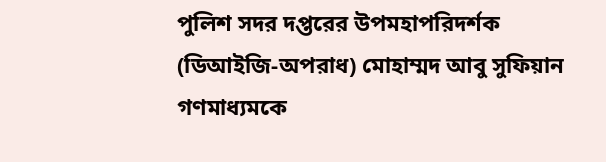পুলিশ সদর দপ্তরের উপমহাপরিদর্শক (ডিআইজি-অপরাধ) মোহাম্মদ আবু সুফিয়ান গণমাধ্যমকে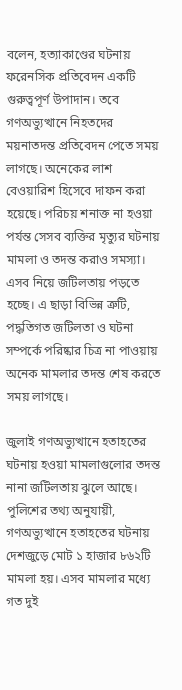বলেন, হত্যাকাণ্ডের ঘটনায় ফরেনসিক প্রতিবেদন একটি গুরুত্বপূর্ণ উপাদান। তবে গণঅভ্যুত্থানে নিহতদের ময়নাতদন্ত প্রতিবেদন পেতে সময় লাগছে। অনেকের লাশ বেওয়ারিশ হিসেবে দাফন করা হয়েছে। পরিচয় শনাক্ত না হওয়া পর্যন্ত সেসব ব্যক্তির মৃত্যুর ঘটনায় মামলা ও তদন্ত করাও সমস্যা। এসব নিয়ে জটিলতায় পড়তে হচ্ছে। এ ছাড়া বিভিন্ন ত্রুটি, পদ্ধতিগত জটিলতা ও ঘটনা সম্পর্কে পরিষ্কার চিত্র না পাওয়ায় অনেক মামলার তদন্ত শেষ করতে সময় লাগছে।

জুলাই গণঅভ্যুত্থানে হতাহতের ঘটনায় হওয়া মামলাগুলোর তদন্ত নানা জটিলতায় ঝুলে আছে। পুলিশের তথ্য অনুযায়ী, গণঅভ্যুত্থানে হতাহতের ঘটনায় দেশজুড়ে মোট ১ হাজার ৮৬২টি মামলা হয়। এসব মামলার মধ্যে গত দুই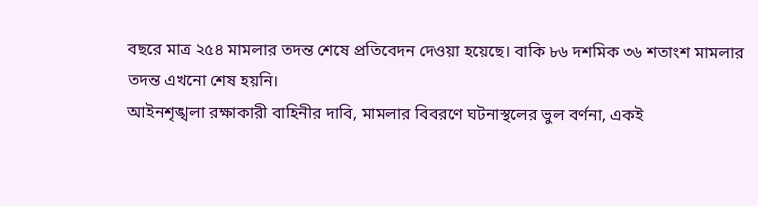বছরে মাত্র ২৫৪ মামলার তদন্ত শেষে প্রতিবেদন দেওয়া হয়েছে। বাকি ৮৬ দশমিক ৩৬ শতাংশ মামলার তদন্ত এখনো শেষ হয়নি।
আইনশৃঙ্খলা রক্ষাকারী বাহিনীর দাবি, মামলার বিবরণে ঘটনাস্থলের ভুল বর্ণনা, একই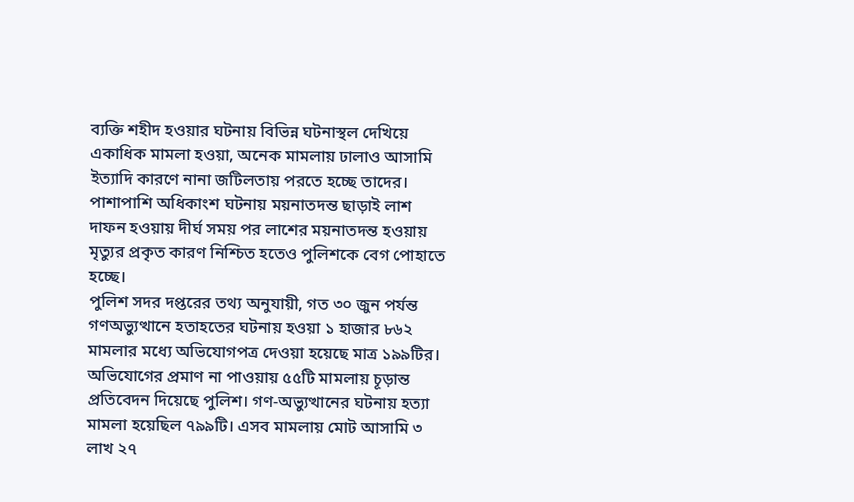ব্যক্তি শহীদ হওয়ার ঘটনায় বিভিন্ন ঘটনাস্থল দেখিয়ে একাধিক মামলা হওয়া, অনেক মামলায় ঢালাও আসামি ইত্যাদি কারণে নানা জটিলতায় পরতে হচ্ছে তাদের। পাশাপাশি অধিকাংশ ঘটনায় ময়নাতদন্ত ছাড়াই লাশ দাফন হওয়ায় দীর্ঘ সময় পর লাশের ময়নাতদন্ত হওয়ায় মৃত্যুর প্রকৃত কারণ নিশ্চিত হতেও পুলিশকে বেগ পোহাতে হচ্ছে।
পুলিশ সদর দপ্তরের তথ্য অনুযায়ী, গত ৩০ জুন পর্যন্ত গণঅভ্যুত্থানে হতাহতের ঘটনায় হওয়া ১ হাজার ৮৬২ মামলার মধ্যে অভিযোগপত্র দেওয়া হয়েছে মাত্র ১৯৯টির। অভিযোগের প্রমাণ না পাওয়ায় ৫৫টি মামলায় চূড়ান্ত প্রতিবেদন দিয়েছে পুলিশ। গণ-অভ্যুত্থানের ঘটনায় হত্যা মামলা হয়েছিল ৭৯৯টি। এসব মামলায় মোট আসামি ৩ লাখ ২৭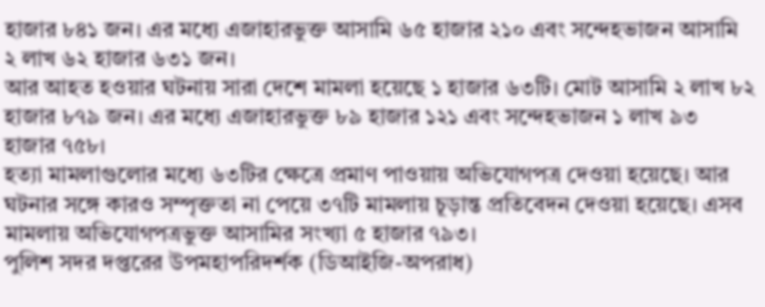হাজার ৮৪১ জন। এর মধ্যে এজাহারভুক্ত আসামি ৬৫ হাজার ২১০ এবং সন্দেহভাজন আসামি ২ লাখ ৬২ হাজার ৬৩১ জন।
আর আহত হওয়ার ঘটনায় সারা দেশে মামলা হয়েছে ১ হাজার ৬৩টি। মোট আসামি ২ লাখ ৮২ হাজার ৮৭৯ জন। এর মধ্যে এজাহারভুক্ত ৮৯ হাজার ১২১ এবং সন্দেহভাজন ১ লাখ ৯৩ হাজার ৭৫৮।
হত্যা মামলাগুলোর মধ্যে ৬৩টির ক্ষেত্রে প্রমাণ পাওয়ায় অভিযোগপত্র দেওয়া হয়েছে। আর ঘটনার সঙ্গে কারও সম্পৃক্ততা না পেয়ে ৩৭টি মামলায় চূড়ান্ত প্রতিবেদন দেওয়া হয়েছে। এসব মামলায় অভিযোগপত্রভুক্ত আসামির সংখ্যা ৫ হাজার ৭৯৩।
পুলিশ সদর দপ্তরের উপমহাপরিদর্শক (ডিআইজি-অপরাধ)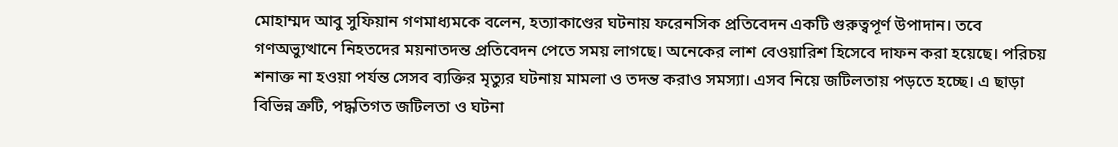মোহাম্মদ আবু সুফিয়ান গণমাধ্যমকে বলেন, হত্যাকাণ্ডের ঘটনায় ফরেনসিক প্রতিবেদন একটি গুরুত্বপূর্ণ উপাদান। তবে গণঅভ্যুত্থানে নিহতদের ময়নাতদন্ত প্রতিবেদন পেতে সময় লাগছে। অনেকের লাশ বেওয়ারিশ হিসেবে দাফন করা হয়েছে। পরিচয় শনাক্ত না হওয়া পর্যন্ত সেসব ব্যক্তির মৃত্যুর ঘটনায় মামলা ও তদন্ত করাও সমস্যা। এসব নিয়ে জটিলতায় পড়তে হচ্ছে। এ ছাড়া বিভিন্ন ত্রুটি, পদ্ধতিগত জটিলতা ও ঘটনা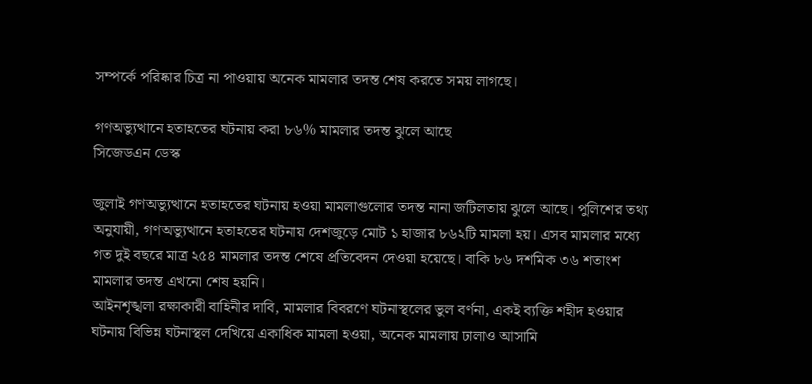সম্পর্কে পরিষ্কার চিত্র না পাওয়ায় অনেক মামলার তদন্ত শেষ করতে সময় লাগছে।

গণঅভ্যুত্থানে হতাহতের ঘটনায় করা ৮৬% মামলার তদন্ত ঝুলে আছে
সিজেডএন ডেস্ক

জুলাই গণঅভ্যুত্থানে হতাহতের ঘটনায় হওয়া মামলাগুলোর তদন্ত নানা জটিলতায় ঝুলে আছে। পুলিশের তথ্য অনুযায়ী, গণঅভ্যুত্থানে হতাহতের ঘটনায় দেশজুড়ে মোট ১ হাজার ৮৬২টি মামলা হয়। এসব মামলার মধ্যে গত দুই বছরে মাত্র ২৫৪ মামলার তদন্ত শেষে প্রতিবেদন দেওয়া হয়েছে। বাকি ৮৬ দশমিক ৩৬ শতাংশ মামলার তদন্ত এখনো শেষ হয়নি।
আইনশৃঙ্খলা রক্ষাকারী বাহিনীর দাবি, মামলার বিবরণে ঘটনাস্থলের ভুল বর্ণনা, একই ব্যক্তি শহীদ হওয়ার ঘটনায় বিভিন্ন ঘটনাস্থল দেখিয়ে একাধিক মামলা হওয়া, অনেক মামলায় ঢালাও আসামি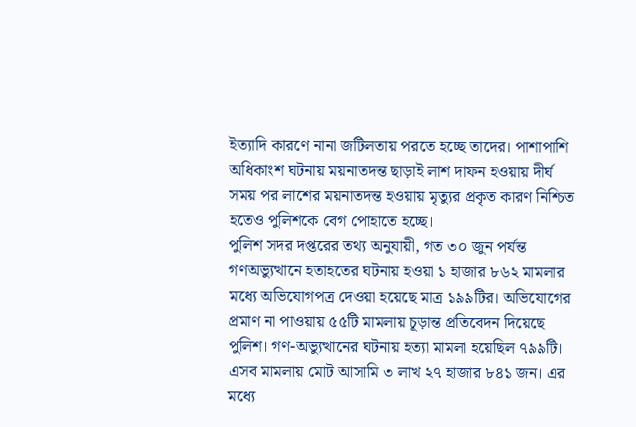ইত্যাদি কারণে নানা জটিলতায় পরতে হচ্ছে তাদের। পাশাপাশি অধিকাংশ ঘটনায় ময়নাতদন্ত ছাড়াই লাশ দাফন হওয়ায় দীর্ঘ সময় পর লাশের ময়নাতদন্ত হওয়ায় মৃত্যুর প্রকৃত কারণ নিশ্চিত হতেও পুলিশকে বেগ পোহাতে হচ্ছে।
পুলিশ সদর দপ্তরের তথ্য অনুযায়ী, গত ৩০ জুন পর্যন্ত গণঅভ্যুত্থানে হতাহতের ঘটনায় হওয়া ১ হাজার ৮৬২ মামলার মধ্যে অভিযোগপত্র দেওয়া হয়েছে মাত্র ১৯৯টির। অভিযোগের প্রমাণ না পাওয়ায় ৫৫টি মামলায় চূড়ান্ত প্রতিবেদন দিয়েছে পুলিশ। গণ-অভ্যুত্থানের ঘটনায় হত্যা মামলা হয়েছিল ৭৯৯টি। এসব মামলায় মোট আসামি ৩ লাখ ২৭ হাজার ৮৪১ জন। এর মধ্যে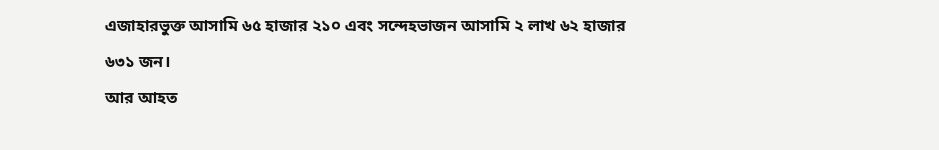এজাহারভুক্ত আসামি ৬৫ হাজার ২১০ এবং সন্দেহভাজন আসামি ২ লাখ ৬২ হাজার ৬৩১ জন।
আর আহত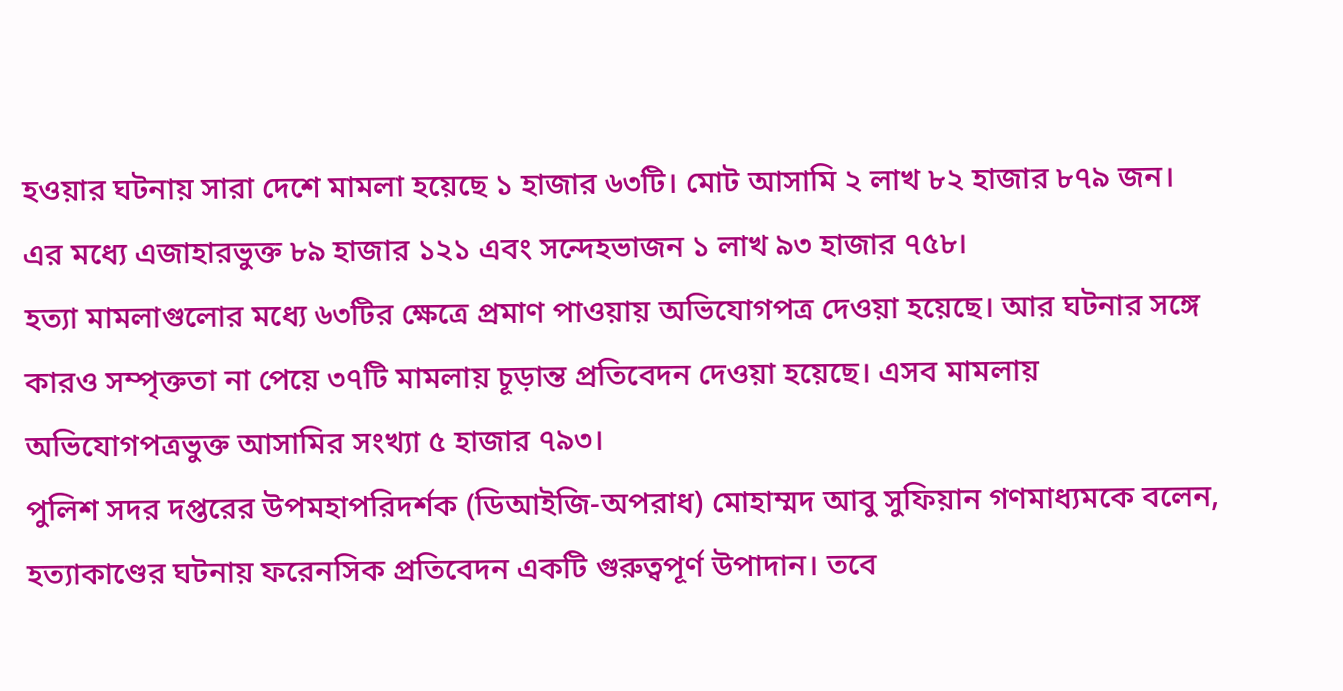হওয়ার ঘটনায় সারা দেশে মামলা হয়েছে ১ হাজার ৬৩টি। মোট আসামি ২ লাখ ৮২ হাজার ৮৭৯ জন। এর মধ্যে এজাহারভুক্ত ৮৯ হাজার ১২১ এবং সন্দেহভাজন ১ লাখ ৯৩ হাজার ৭৫৮।
হত্যা মামলাগুলোর মধ্যে ৬৩টির ক্ষেত্রে প্রমাণ পাওয়ায় অভিযোগপত্র দেওয়া হয়েছে। আর ঘটনার সঙ্গে কারও সম্পৃক্ততা না পেয়ে ৩৭টি মামলায় চূড়ান্ত প্রতিবেদন দেওয়া হয়েছে। এসব মামলায় অভিযোগপত্রভুক্ত আসামির সংখ্যা ৫ হাজার ৭৯৩।
পুলিশ সদর দপ্তরের উপমহাপরিদর্শক (ডিআইজি-অপরাধ) মোহাম্মদ আবু সুফিয়ান গণমাধ্যমকে বলেন, হত্যাকাণ্ডের ঘটনায় ফরেনসিক প্রতিবেদন একটি গুরুত্বপূর্ণ উপাদান। তবে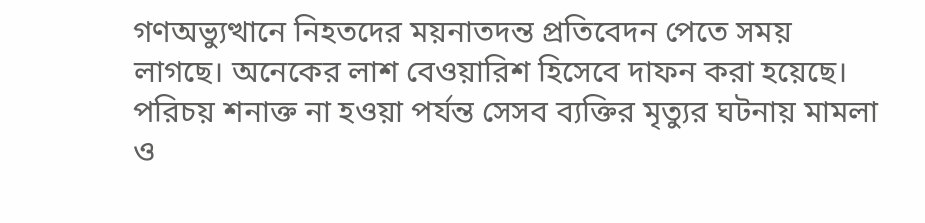গণঅভ্যুত্থানে নিহতদের ময়নাতদন্ত প্রতিবেদন পেতে সময় লাগছে। অনেকের লাশ বেওয়ারিশ হিসেবে দাফন করা হয়েছে। পরিচয় শনাক্ত না হওয়া পর্যন্ত সেসব ব্যক্তির মৃত্যুর ঘটনায় মামলা ও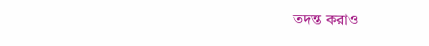তদন্ত করাও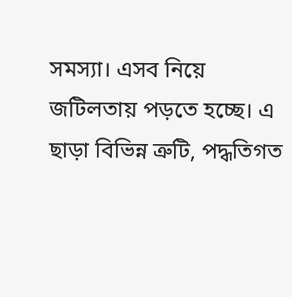সমস্যা। এসব নিয়ে জটিলতায় পড়তে হচ্ছে। এ ছাড়া বিভিন্ন ত্রুটি, পদ্ধতিগত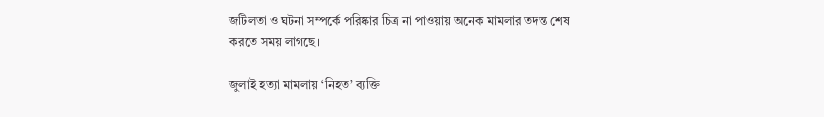জটিলতা ও ঘটনা সম্পর্কে পরিষ্কার চিত্র না পাওয়ায় অনেক মামলার তদন্ত শেষ করতে সময় লাগছে।

জুলাই হত্যা মামলায় ‘নিহত’ ব্যক্তি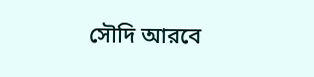সৌদি আরবে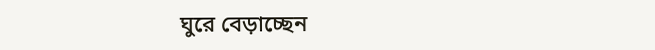ঘুরে বেড়াচ্ছেন